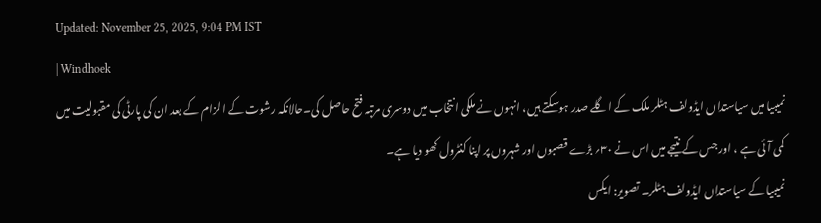Updated: November 25, 2025, 9:04 PM IST
| Windhoek
نمیبیا میں سیاستداں ایڈولف ہٹلر ملک کے اگلے صدر ہوسکتے ہیں، انہوں نے ملکی انتخاب میں دوسری مرتبہ فتح حاصل کی۔حالانکہ رشوت کے الزام کے بعد ان کی پارٹی کی مقبولیت میں کمی آئی ہے ، اور جس کے نتیجے میں اس نے ۳۰؍ بڑے قصبوں اور شہروں پر اپنا کنٹرول کھو دیا ہے۔
نمیبیا کے سیاستداں ایڈولف ہٹلر۔ تصویر: ایکس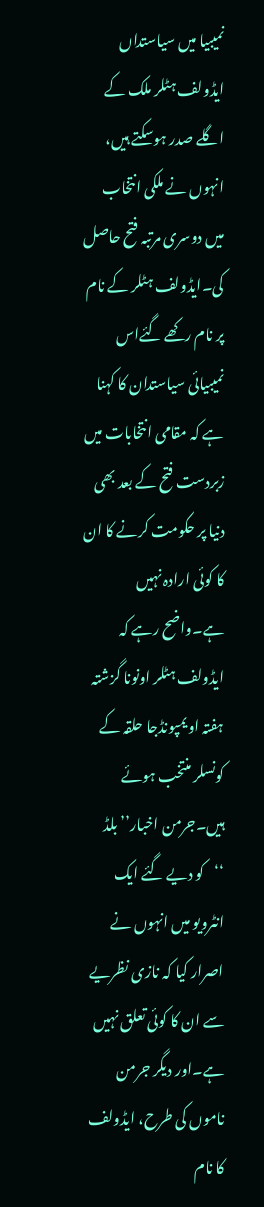نمیبیا میں سیاستداں ایڈولف ہٹلر ملک کے اگلے صدر ہوسکتے ہیں، انہوں نے ملکی انتخاب میں دوسری مرتبہ فتح حاصل کی۔ایڈولف ہٹلر کے نام پر نام رکھے گئےاس نمیبیائی سیاستدان کا کہنا ہے کہ مقامی انتخابات میں زبردست فتح کے بعد بھی دنیا پر حکومت کرنے کا ان کا کوئی ارادہ نہیں ہے۔واضح رہے کہ ایڈولف ہٹلر اونونا گزشتہ ہفتہ اویمپونڈجا حلقہ کے کونسلر منتخب ہوئے ہیں۔جرمن اخبار’’ بلڈ ‘‘کو دیے گئے ایک انٹرویو میں انہوں نے اصرار کیا کہ نازی نظریے سے ان کا کوئی تعلق نہیں ہے۔اور دیگر جرمن ناموں کی طرح، ایڈولف کا نام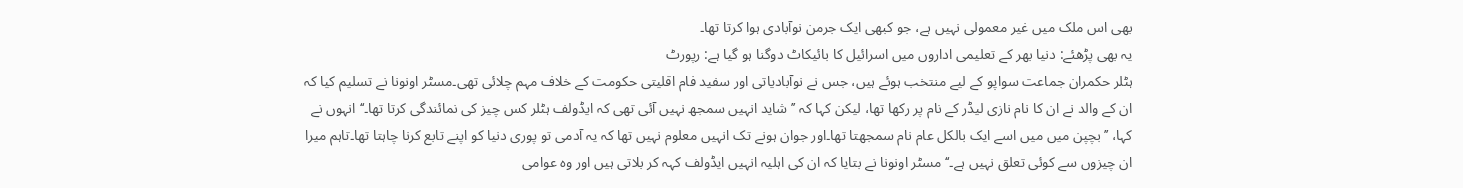بھی اس ملک میں غیر معمولی نہیں ہے، جو کبھی ایک جرمن نوآبادی ہوا کرتا تھا۔
یہ بھی پڑھئے: دنیا بھر کے تعلیمی اداروں میں اسرائیل کا بائیکاٹ دوگنا ہو گیا ہے: رپورٹ
ہٹلر حکمران جماعت سواپو کے لیے منتخب ہوئے ہیں، جس نے نوآبادیاتی اور سفید فام اقلیتی حکومت کے خلاف مہم چلائی تھی۔مسٹر اونونا نے تسلیم کیا کہ ان کے والد نے ان کا نام نازی لیڈر کے نام پر رکھا تھا، لیکن کہا کہ ’’شاید انہیں سمجھ نہیں آئی تھی کہ ایڈولف ہٹلر کس چیز کی نمائندگی کرتا تھا۔‘‘انہوں نے کہا، ’’بچپن میں میں اسے ایک بالکل عام نام سمجھتا تھا۔اور جوان ہونے تک انہیں معلوم نہیں تھا کہ یہ آدمی تو پوری دنیا کو اپنے تابع کرنا چاہتا تھا۔تاہم میرا ان چیزوں سے کوئی تعلق نہیں ہے۔‘‘مسٹر اونونا نے بتایا کہ ان کی اہلیہ انہیں ایڈولف کہہ کر بلاتی ہیں اور وہ عوامی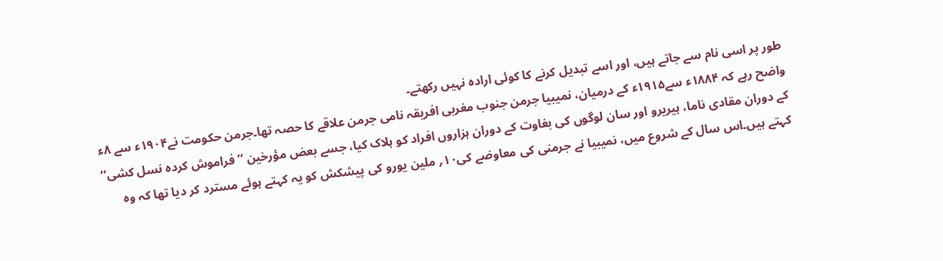طور پر اسی نام سے جاتے ہیں، اور اسے تبدیل کرنے کا کوئی ارادہ نہیں رکھتے۔
واضح رہے کہ ۱۸۸۴ء سے۱۹۱۵ء کے درمیان، نمیبیا جرمن جنوب مغربی افریقہ نامی جرمن علاقے کا حصہ تھا۔جرمن حکومت نے۱۹۰۴ء سے ۸ء کے دوران مقادی ناما، ہیریرو اور سان لوگوں کی بغاوت کے دوران ہزاروں افراد کو ہلاک کیا، جسے بعض مؤرخین ’’فراموش کردہ نسل کشی‘‘ کہتے ہیں۔اس سال کے شروع میں، نمیبیا نے جرمنی کی معاوضے کی۱۰؍ ملین یورو کی پیشکش کو یہ کہتے ہوئے مسترد کر دیا تھا کہ وہ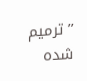’’ترمیم شدہ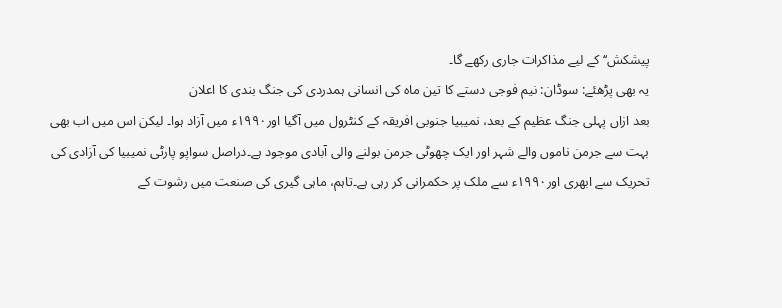پیشکش‘‘ کے لیے مذاکرات جاری رکھے گا۔
یہ بھی پڑھئے: سوڈان: نیم فوجی دستے کا تین ماہ کی انسانی ہمدردی کی جنگ بندی کا اعلان
بعد ازاں پہلی جنگ عظیم کے بعد، نمیبیا جنوبی افریقہ کے کنٹرول میں آگیا اور۱۹۹۰ء میں آزاد ہوا۔ لیکن اس میں اب بھی بہت سے جرمن ناموں والے شہر اور ایک چھوٹی جرمن بولنے والی آبادی موجود ہے۔دراصل سواپو پارٹی نمیبیا کی آزادی کی تحریک سے ابھری اور۱۹۹۰ء سے ملک پر حکمرانی کر رہی ہے۔تاہم، ماہی گیری کی صنعت میں رشوت کے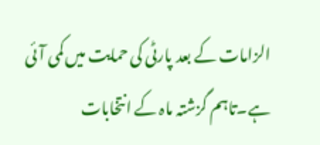الزامات کے بعد پارٹی کی حمایت میں کمی آئی ہے۔تاہم گزشتہ ماہ کے انتخابات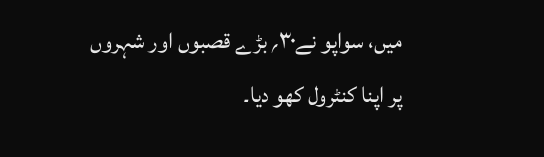میں، سواپو نے۳۰؍ بڑے قصبوں اور شہروں پر اپنا کنٹرول کھو دیا۔